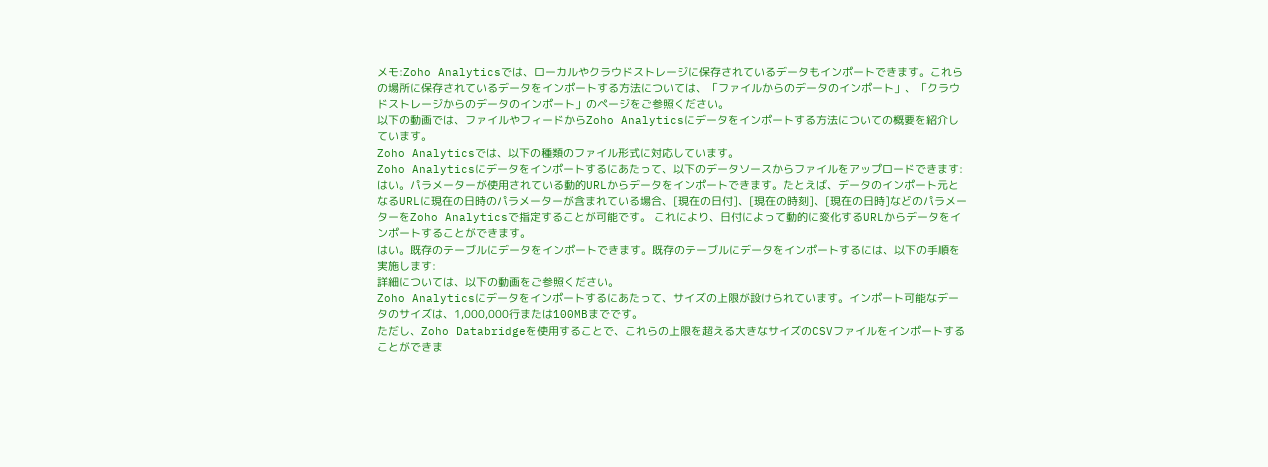メモ:Zoho Analyticsでは、ローカルやクラウドストレージに保存されているデータもインポートできます。これらの場所に保存されているデータをインポートする方法については、「ファイルからのデータのインポート」、「クラウドストレージからのデータのインポート」のページをご参照ください。
以下の動画では、ファイルやフィードからZoho Analyticsにデータをインポートする方法についての概要を紹介しています。
Zoho Analyticsでは、以下の種類のファイル形式に対応しています。
Zoho Analyticsにデータをインポートするにあたって、以下のデータソースからファイルをアップロードできます:
はい。パラメーターが使用されている動的URLからデータをインポートできます。たとえば、データのインポート元となるURLに現在の日時のパラメーターが含まれている場合、[現在の日付]、[現在の時刻]、[現在の日時]などのパラメーターをZoho Analyticsで指定することが可能です。 これにより、日付によって動的に変化するURLからデータをインポートすることができます。
はい。既存のテーブルにデータをインポートできます。既存のテーブルにデータをインポートするには、以下の手順を実施します:
詳細については、以下の動画をご参照ください。
Zoho Analyticsにデータをインポートするにあたって、サイズの上限が設けられています。インポート可能なデータのサイズは、1,000,000行または100MBまでです。
ただし、Zoho Databridgeを使用することで、これらの上限を超える大きなサイズのCSVファイルをインポートすることができま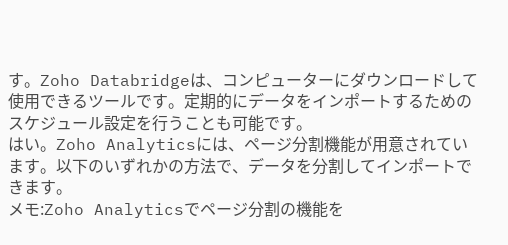す。Zoho Databridgeは、コンピューターにダウンロードして使用できるツールです。定期的にデータをインポートするためのスケジュール設定を行うことも可能です。
はい。Zoho Analyticsには、ページ分割機能が用意されています。以下のいずれかの方法で、データを分割してインポートできます。
メモ:Zoho Analyticsでページ分割の機能を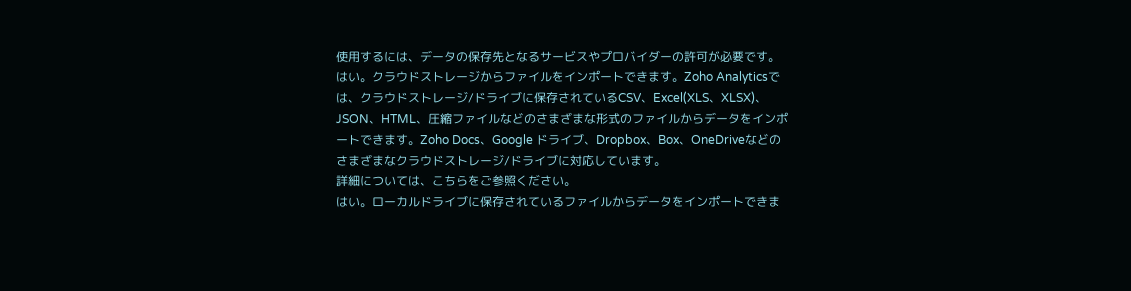使用するには、データの保存先となるサービスやプロバイダーの許可が必要です。
はい。クラウドストレージからファイルをインポートできます。Zoho Analyticsでは、クラウドストレージ/ドライブに保存されているCSV、Excel(XLS、XLSX)、JSON、HTML、圧縮ファイルなどのさまざまな形式のファイルからデータをインポートできます。Zoho Docs、Google ドライブ、Dropbox、Box、OneDriveなどのさまざまなクラウドストレージ/ドライブに対応しています。
詳細については、こちらをご参照ください。
はい。ローカルドライブに保存されているファイルからデータをインポートできま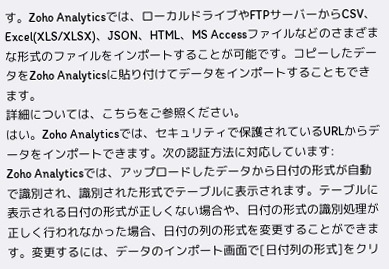す。Zoho Analyticsでは、ローカルドライブやFTPサーバーからCSV、Excel(XLS/XLSX)、JSON、HTML、MS Accessファイルなどのさまざまな形式のファイルをインポートすることが可能です。コピーしたデータをZoho Analyticsに貼り付けてデータをインポートすることもできます。
詳細については、こちらをご参照ください。
はい。Zoho Analyticsでは、セキュリティで保護されているURLからデータをインポートできます。次の認証方法に対応しています:
Zoho Analyticsでは、アップロードしたデータから日付の形式が自動で識別され、識別された形式でテーブルに表示されます。テーブルに表示される日付の形式が正しくない場合や、日付の形式の識別処理が正しく行われなかった場合、日付の列の形式を変更することができます。変更するには、データのインポート画面で[日付列の形式]をクリ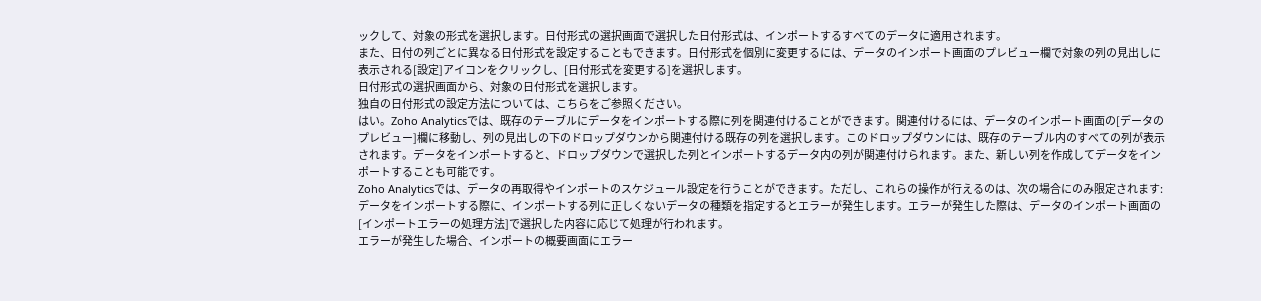ックして、対象の形式を選択します。日付形式の選択画面で選択した日付形式は、インポートするすべてのデータに適用されます。
また、日付の列ごとに異なる日付形式を設定することもできます。日付形式を個別に変更するには、データのインポート画面のプレビュー欄で対象の列の見出しに表示される[設定]アイコンをクリックし、[日付形式を変更する]を選択します。
日付形式の選択画面から、対象の日付形式を選択します。
独自の日付形式の設定方法については、こちらをご参照ください。
はい。Zoho Analyticsでは、既存のテーブルにデータをインポートする際に列を関連付けることができます。関連付けるには、データのインポート画面の[データのプレビュー]欄に移動し、列の見出しの下のドロップダウンから関連付ける既存の列を選択します。このドロップダウンには、既存のテーブル内のすべての列が表示されます。データをインポートすると、ドロップダウンで選択した列とインポートするデータ内の列が関連付けられます。また、新しい列を作成してデータをインポートすることも可能です。
Zoho Analyticsでは、データの再取得やインポートのスケジュール設定を行うことができます。ただし、これらの操作が行えるのは、次の場合にのみ限定されます:
データをインポートする際に、インポートする列に正しくないデータの種類を指定するとエラーが発生します。エラーが発生した際は、データのインポート画面の[インポートエラーの処理方法]で選択した内容に応じて処理が行われます。
エラーが発生した場合、インポートの概要画面にエラー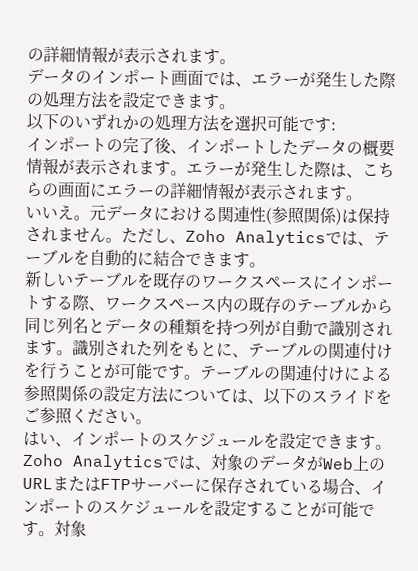の詳細情報が表示されます。
データのインポート画面では、エラーが発生した際の処理方法を設定できます。
以下のいずれかの処理方法を選択可能です:
インポートの完了後、インポートしたデータの概要情報が表示されます。エラーが発生した際は、こちらの画面にエラーの詳細情報が表示されます。
いいえ。元データにおける関連性(参照関係)は保持されません。ただし、Zoho Analyticsでは、テーブルを自動的に結合できます。
新しいテーブルを既存のワークスペースにインポートする際、ワークスペース内の既存のテーブルから同じ列名とデータの種類を持つ列が自動で識別されます。識別された列をもとに、テーブルの関連付けを行うことが可能です。テーブルの関連付けによる参照関係の設定方法については、以下のスライドをご参照ください。
はい、インポートのスケジュールを設定できます。Zoho Analyticsでは、対象のデータがWeb上のURLまたはFTPサーバーに保存されている場合、インポートのスケジュールを設定することが可能です。対象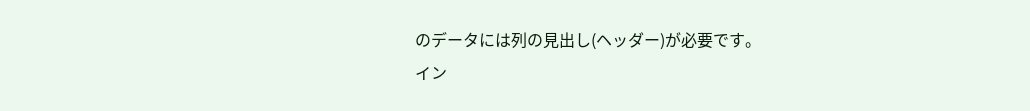のデータには列の見出し(ヘッダー)が必要です。
イン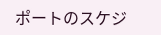ポートのスケジ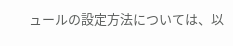ュールの設定方法については、以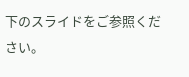下のスライドをご参照ください。